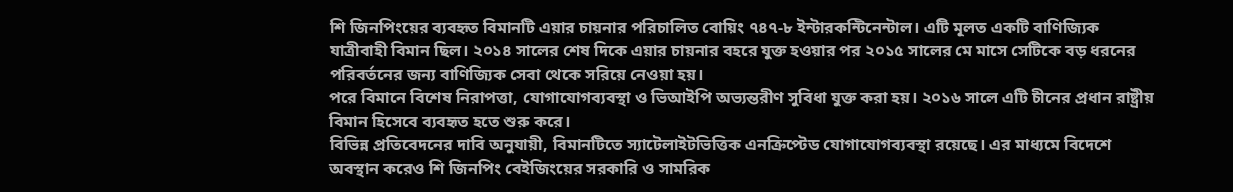শি জিনপিংয়ের ব্যবহৃত বিমানটি এয়ার চায়নার পরিচালিত বোয়িং ৭৪৭-৮ ইন্টারকন্টিনেন্টাল। এটি মূলত একটি বাণিজ্যিক যাত্রীবাহী বিমান ছিল। ২০১৪ সালের শেষ দিকে এয়ার চায়নার বহরে যুক্ত হওয়ার পর ২০১৫ সালের মে মাসে সেটিকে বড় ধরনের পরিবর্তনের জন্য বাণিজ্যিক সেবা থেকে সরিয়ে নেওয়া হয়।
পরে বিমানে বিশেষ নিরাপত্তা, যোগাযোগব্যবস্থা ও ভিআইপি অভ্যন্তরীণ সুবিধা যুক্ত করা হয়। ২০১৬ সালে এটি চীনের প্রধান রাষ্ট্রীয় বিমান হিসেবে ব্যবহৃত হতে শুরু করে।
বিভিন্ন প্রতিবেদনের দাবি অনুযায়ী, বিমানটিতে স্যাটেলাইটভিত্তিক এনক্রিপ্টেড যোগাযোগব্যবস্থা রয়েছে। এর মাধ্যমে বিদেশে অবস্থান করেও শি জিনপিং বেইজিংয়ের সরকারি ও সামরিক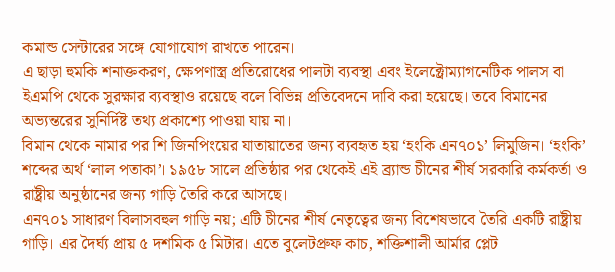কমান্ড সেন্টারের সঙ্গে যোগাযোগ রাখতে পারেন।
এ ছাড়া হুমকি শনাক্তকরণ, ক্ষেপণাস্ত্র প্রতিরোধের পালটা ব্যবস্থা এবং ইলেক্ট্রোম্যাগনেটিক পালস বা ইএমপি থেকে সুরক্ষার ব্যবস্থাও রয়েছে বলে বিভিন্ন প্রতিবেদনে দাবি করা হয়েছে। তবে বিমানের অভ্যন্তরের সুনির্দিষ্ট তথ্য প্রকাশ্যে পাওয়া যায় না।
বিমান থেকে নামার পর শি জিনপিংয়ের যাতায়াতের জন্য ব্যবহৃত হয় ‘হংকি এন৭০১’ লিমুজিন। ‘হংকি’ শব্দের অর্থ ‘লাল পতাকা’। ১৯৫৮ সালে প্রতিষ্ঠার পর থেকেই এই ব্র্যান্ড চীনের শীর্ষ সরকারি কর্মকর্তা ও রাষ্ট্রীয় অনুষ্ঠানের জন্য গাড়ি তৈরি করে আসছে।
এন৭০১ সাধারণ বিলাসবহুল গাড়ি নয়; এটি চীনের শীর্ষ নেতৃত্বের জন্য বিশেষভাবে তৈরি একটি রাষ্ট্রীয় গাড়ি। এর দৈর্ঘ্য প্রায় ৫ দশমিক ৫ মিটার। এতে বুলেটপ্রুফ কাচ, শক্তিশালী আর্মার প্লেট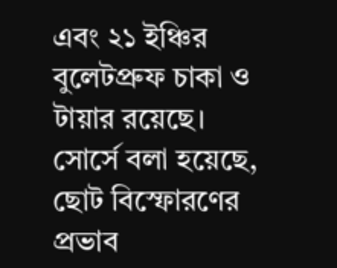এবং ২১ ইঞ্চির বুলেটপ্রুফ চাকা ও টায়ার রয়েছে।
সোর্সে বলা হয়েছে, ছোট বিস্ফোরণের প্রভাব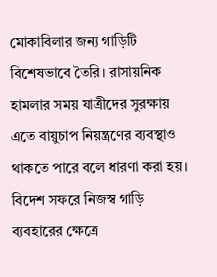মোকাবিলার জন্য গাড়িটি বিশেষভাবে তৈরি। রাসায়নিক হামলার সময় যাত্রীদের সুরক্ষায় এতে বায়ুচাপ নিয়ন্ত্রণের ব্যবস্থাও থাকতে পারে বলে ধারণা করা হয়।
বিদেশ সফরে নিজস্ব গাড়ি ব্যবহারের ক্ষেত্রে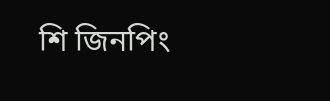শি জিনপিং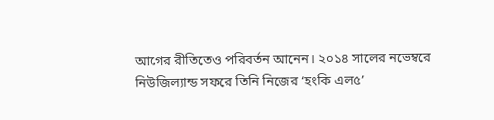আগের রীতিতেও পরিবর্তন আনেন। ২০১৪ সালের নভেম্বরে নিউজিল্যান্ড সফরে তিনি নিজের ‘হংকি এল৫’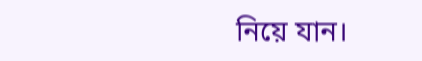নিয়ে যান।